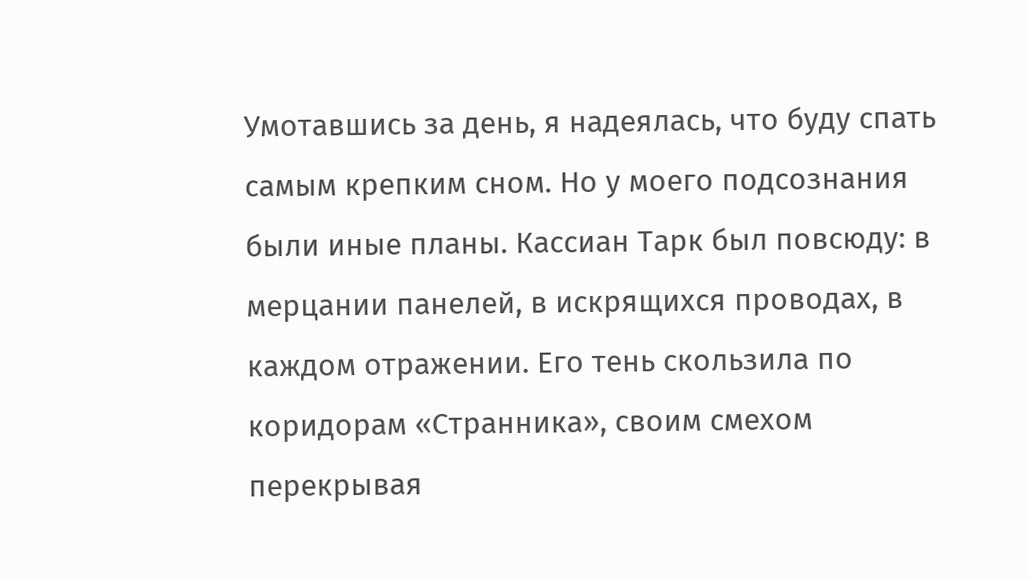Умотавшись за день, я надеялась, что буду спать самым крепким сном. Но у моего подсознания были иные планы. Кассиан Тарк был повсюду: в мерцании панелей, в искрящихся проводах, в каждом отражении. Его тень скользила по коридорам «Странника», своим смехом перекрывая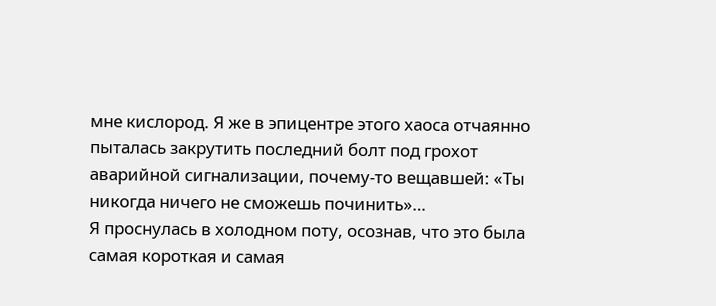мне кислород. Я же в эпицентре этого хаоса отчаянно пыталась закрутить последний болт под грохот аварийной сигнализации, почему-то вещавшей: «Ты никогда ничего не сможешь починить»…
Я проснулась в холодном поту, осознав, что это была самая короткая и самая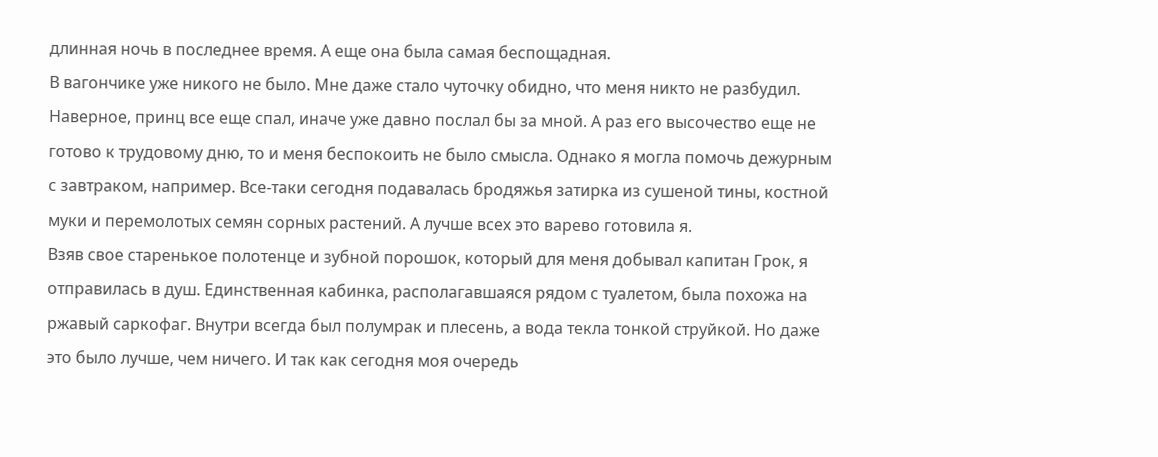длинная ночь в последнее время. А еще она была самая беспощадная.
В вагончике уже никого не было. Мне даже стало чуточку обидно, что меня никто не разбудил. Наверное, принц все еще спал, иначе уже давно послал бы за мной. А раз его высочество еще не готово к трудовому дню, то и меня беспокоить не было смысла. Однако я могла помочь дежурным с завтраком, например. Все-таки сегодня подавалась бродяжья затирка из сушеной тины, костной муки и перемолотых семян сорных растений. А лучше всех это варево готовила я.
Взяв свое старенькое полотенце и зубной порошок, который для меня добывал капитан Грок, я отправилась в душ. Единственная кабинка, располагавшаяся рядом с туалетом, была похожа на ржавый саркофаг. Внутри всегда был полумрак и плесень, а вода текла тонкой струйкой. Но даже это было лучше, чем ничего. И так как сегодня моя очередь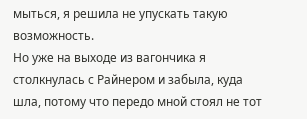мыться, я решила не упускать такую возможность.
Но уже на выходе из вагончика я столкнулась с Райнером и забыла, куда шла, потому что передо мной стоял не тот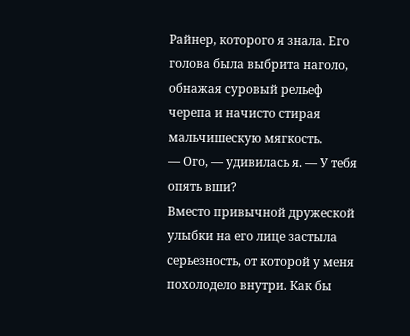Райнер, которого я знала. Его голова была выбрита наголо, обнажая суровый рельеф черепа и начисто стирая мальчишескую мягкость.
— Ого, — удивилась я. — У тебя опять вши?
Вместо привычной дружеской улыбки на его лице застыла серьезность, от которой у меня похолодело внутри. Как бы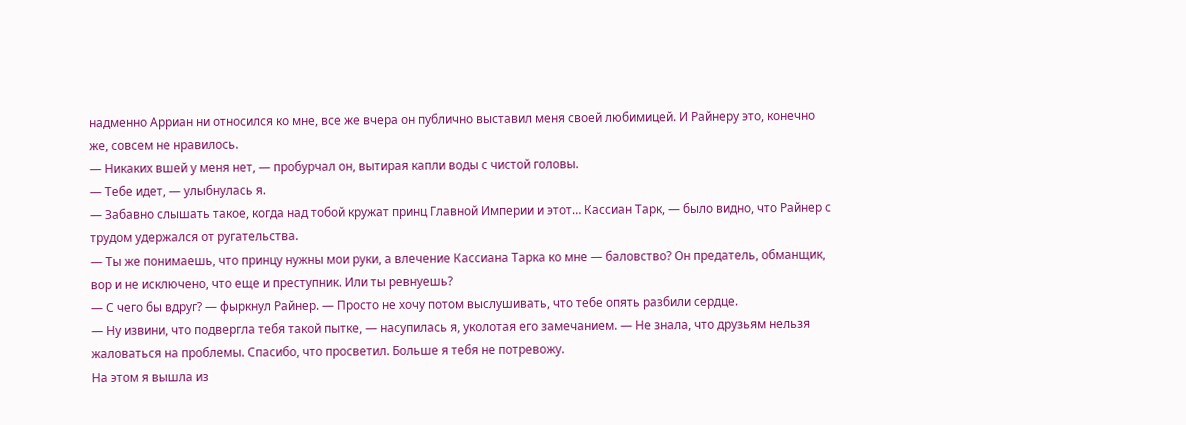надменно Арриан ни относился ко мне, все же вчера он публично выставил меня своей любимицей. И Райнеру это, конечно же, совсем не нравилось.
— Никаких вшей у меня нет, — пробурчал он, вытирая капли воды с чистой головы.
— Тебе идет, — улыбнулась я.
— Забавно слышать такое, когда над тобой кружат принц Главной Империи и этот… Кассиан Тарк, — было видно, что Райнер с трудом удержался от ругательства.
— Ты же понимаешь, что принцу нужны мои руки, а влечение Кассиана Тарка ко мне — баловство? Он предатель, обманщик, вор и не исключено, что еще и преступник. Или ты ревнуешь?
— С чего бы вдруг? — фыркнул Райнер. — Просто не хочу потом выслушивать, что тебе опять разбили сердце.
— Ну извини, что подвергла тебя такой пытке, — насупилась я, уколотая его замечанием. — Не знала, что друзьям нельзя жаловаться на проблемы. Спасибо, что просветил. Больше я тебя не потревожу.
На этом я вышла из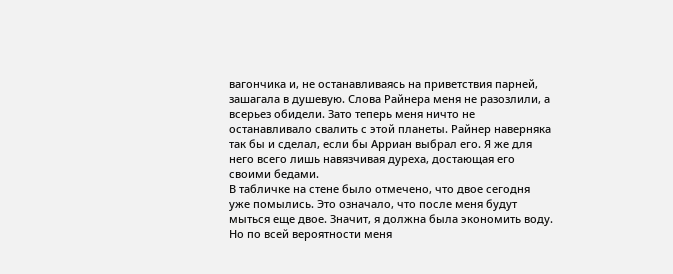вагончика и, не останавливаясь на приветствия парней, зашагала в душевую. Слова Райнера меня не разозлили, а всерьез обидели. Зато теперь меня ничто не останавливало свалить с этой планеты. Райнер наверняка так бы и сделал, если бы Арриан выбрал его. Я же для него всего лишь навязчивая дуреха, достающая его своими бедами.
В табличке на стене было отмечено, что двое сегодня уже помылись. Это означало, что после меня будут мыться еще двое. Значит, я должна была экономить воду. Но по всей вероятности меня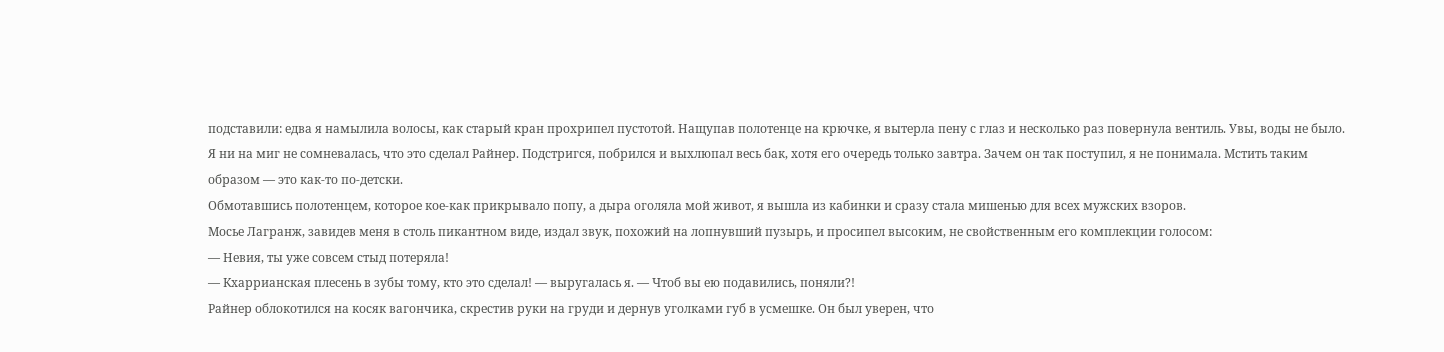подставили: едва я намылила волосы, как старый кран прохрипел пустотой. Нащупав полотенце на крючке, я вытерла пену с глаз и несколько раз повернула вентиль. Увы, воды не было. Я ни на миг не сомневалась, что это сделал Райнер. Подстригся, побрился и выхлюпал весь бак, хотя его очередь только завтра. Зачем он так поступил, я не понимала. Мстить таким образом — это как-то по-детски.
Обмотавшись полотенцем, которое кое-как прикрывало попу, а дыра оголяла мой живот, я вышла из кабинки и сразу стала мишенью для всех мужских взоров.
Мосье Лагранж, завидев меня в столь пикантном виде, издал звук, похожий на лопнувший пузырь, и просипел высоким, не свойственным его комплекции голосом:
— Невия, ты уже совсем стыд потеряла!
— Кхаррианская плесень в зубы тому, кто это сделал! — выругалась я. — Чтоб вы ею подавились, поняли?!
Райнер облокотился на косяк вагончика, скрестив руки на груди и дернув уголками губ в усмешке. Он был уверен, что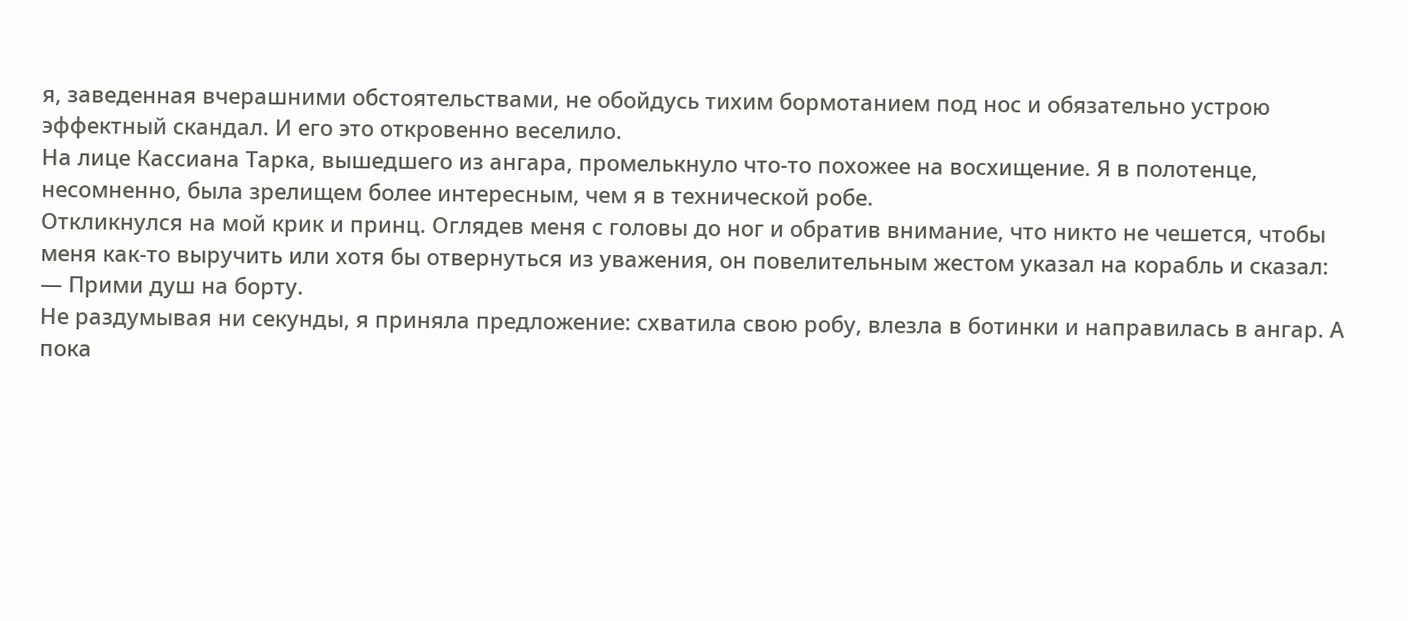я, заведенная вчерашними обстоятельствами, не обойдусь тихим бормотанием под нос и обязательно устрою эффектный скандал. И его это откровенно веселило.
На лице Кассиана Тарка, вышедшего из ангара, промелькнуло что-то похожее на восхищение. Я в полотенце, несомненно, была зрелищем более интересным, чем я в технической робе.
Откликнулся на мой крик и принц. Оглядев меня с головы до ног и обратив внимание, что никто не чешется, чтобы меня как-то выручить или хотя бы отвернуться из уважения, он повелительным жестом указал на корабль и сказал:
— Прими душ на борту.
Не раздумывая ни секунды, я приняла предложение: схватила свою робу, влезла в ботинки и направилась в ангар. А пока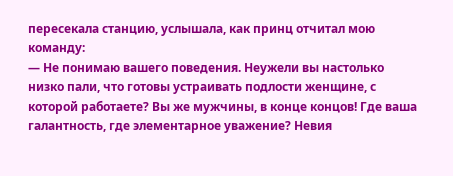пересекала станцию, услышала, как принц отчитал мою команду:
— Не понимаю вашего поведения. Неужели вы настолько низко пали, что готовы устраивать подлости женщине, с которой работаете? Вы же мужчины, в конце концов! Где ваша галантность, где элементарное уважение? Невия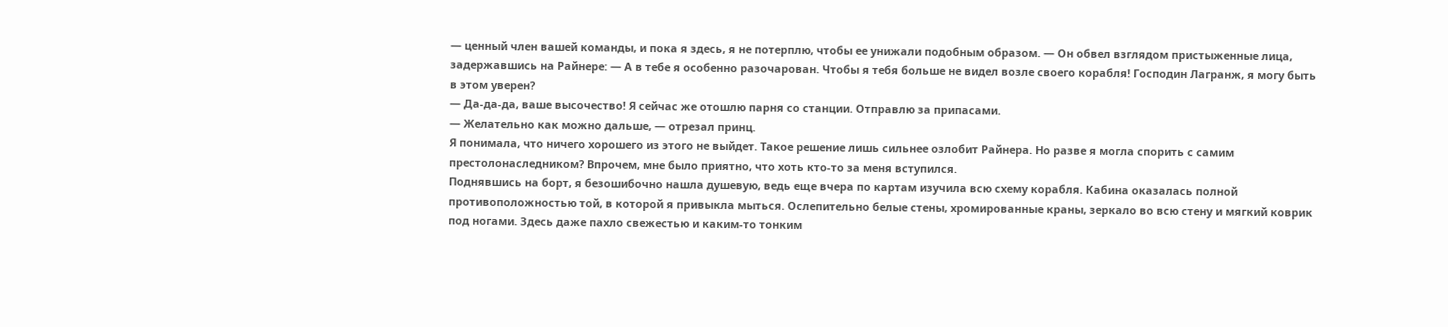— ценный член вашей команды, и пока я здесь, я не потерплю, чтобы ее унижали подобным образом. — Он обвел взглядом пристыженные лица, задержавшись на Райнере: — А в тебе я особенно разочарован. Чтобы я тебя больше не видел возле своего корабля! Господин Лагранж, я могу быть в этом уверен?
— Да-да-да, ваше высочество! Я сейчас же отошлю парня со станции. Отправлю за припасами.
— Желательно как можно дальше, — отрезал принц.
Я понимала, что ничего хорошего из этого не выйдет. Такое решение лишь сильнее озлобит Райнера. Но разве я могла спорить с самим престолонаследником? Впрочем, мне было приятно, что хоть кто-то за меня вступился.
Поднявшись на борт, я безошибочно нашла душевую, ведь еще вчера по картам изучила всю схему корабля. Кабина оказалась полной противоположностью той, в которой я привыкла мыться. Ослепительно белые стены, хромированные краны, зеркало во всю стену и мягкий коврик под ногами. Здесь даже пахло свежестью и каким-то тонким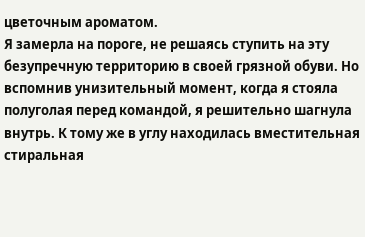цветочным ароматом.
Я замерла на пороге, не решаясь ступить на эту безупречную территорию в своей грязной обуви. Но вспомнив унизительный момент, когда я стояла полуголая перед командой, я решительно шагнула внутрь. К тому же в углу находилась вместительная стиральная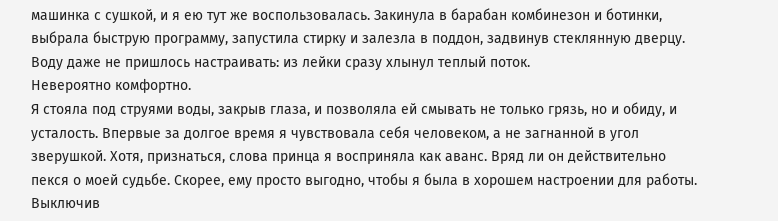машинка с сушкой, и я ею тут же воспользовалась. Закинула в барабан комбинезон и ботинки, выбрала быструю программу, запустила стирку и залезла в поддон, задвинув стеклянную дверцу.
Воду даже не пришлось настраивать: из лейки сразу хлынул теплый поток.
Невероятно комфортно.
Я стояла под струями воды, закрыв глаза, и позволяла ей смывать не только грязь, но и обиду, и усталость. Впервые за долгое время я чувствовала себя человеком, а не загнанной в угол зверушкой. Хотя, признаться, слова принца я восприняла как аванс. Вряд ли он действительно пекся о моей судьбе. Скорее, ему просто выгодно, чтобы я была в хорошем настроении для работы.
Выключив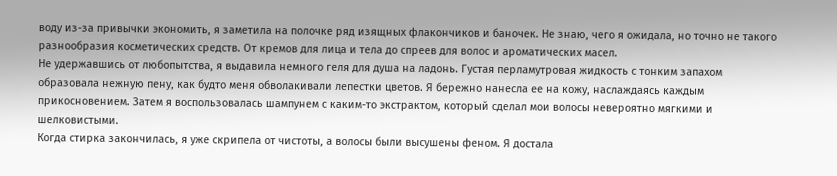воду из-за привычки экономить, я заметила на полочке ряд изящных флакончиков и баночек. Не знаю, чего я ожидала, но точно не такого разнообразия косметических средств. От кремов для лица и тела до спреев для волос и ароматических масел.
Не удержавшись от любопытства, я выдавила немного геля для душа на ладонь. Густая перламутровая жидкость с тонким запахом образовала нежную пену, как будто меня обволакивали лепестки цветов. Я бережно нанесла ее на кожу, наслаждаясь каждым прикосновением. Затем я воспользовалась шампунем с каким-то экстрактом, который сделал мои волосы невероятно мягкими и шелковистыми.
Когда стирка закончилась, я уже скрипела от чистоты, а волосы были высушены феном. Я достала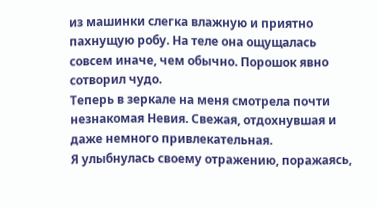из машинки слегка влажную и приятно пахнущую робу. На теле она ощущалась совсем иначе, чем обычно. Порошок явно сотворил чудо.
Теперь в зеркале на меня смотрела почти незнакомая Невия. Свежая, отдохнувшая и даже немного привлекательная.
Я улыбнулась своему отражению, поражаясь,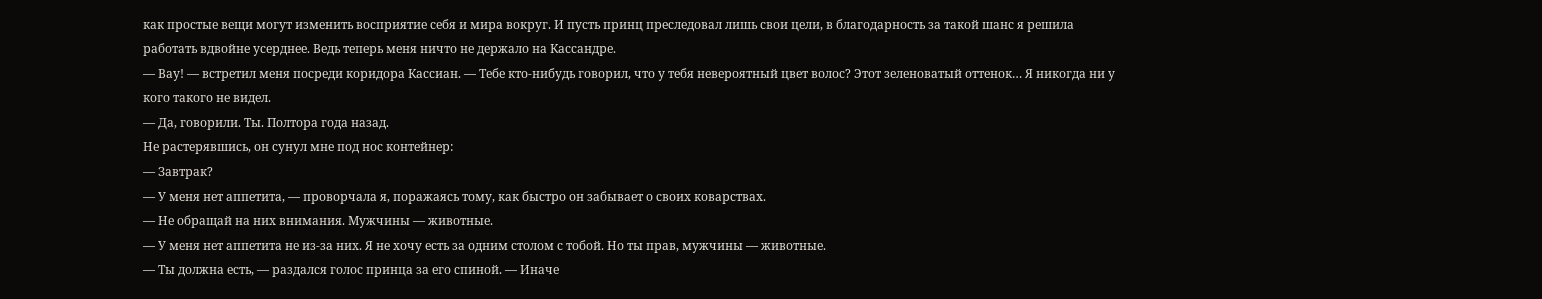как простые вещи могут изменить восприятие себя и мира вокруг. И пусть принц преследовал лишь свои цели, в благодарность за такой шанс я решила работать вдвойне усерднее. Ведь теперь меня ничто не держало на Кассандре.
— Вау! — встретил меня посреди коридора Кассиан. — Тебе кто-нибудь говорил, что у тебя невероятный цвет волос? Этот зеленоватый оттенок… Я никогда ни у кого такого не видел.
— Да, говорили. Ты. Полтора года назад.
Не растерявшись, он сунул мне под нос контейнер:
— Завтрак?
— У меня нет аппетита, — проворчала я, поражаясь тому, как быстро он забывает о своих коварствах.
— Не обращай на них внимания. Мужчины — животные.
— У меня нет аппетита не из-за них. Я не хочу есть за одним столом с тобой. Но ты прав, мужчины — животные.
— Ты должна есть, — раздался голос принца за его спиной. — Иначе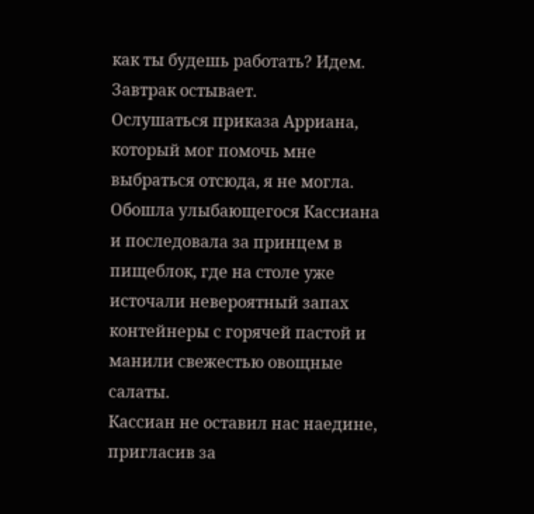как ты будешь работать? Идем. Завтрак остывает.
Ослушаться приказа Арриана, который мог помочь мне выбраться отсюда, я не могла. Обошла улыбающегося Кассиана и последовала за принцем в пищеблок, где на столе уже источали невероятный запах контейнеры с горячей пастой и манили свежестью овощные салаты.
Кассиан не оставил нас наедине, пригласив за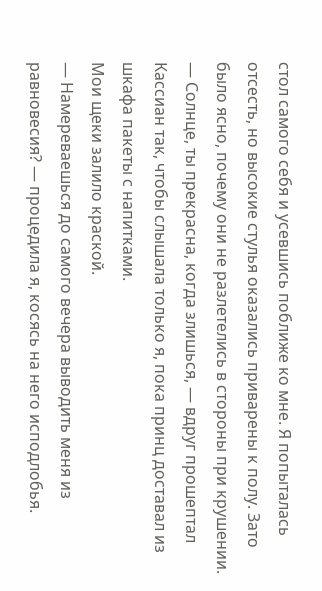стол самого себя и усевшись поближе ко мне. Я попыталась отсесть, но высокие стулья оказались приварены к полу. Зато было ясно, почему они не разлетелись в стороны при крушении.
— Солнце, ты прекрасна, когда злишься, — вдруг прошептал Кассиан так, чтобы слышала только я, пока принц доставал из шкафа пакеты с напитками.
Мои щеки залило краской.
— Намереваешься до самого вечера выводить меня из равновесия? — процедила я, косясь на него исподлобья.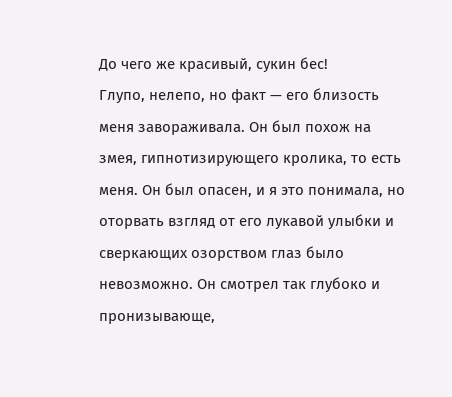До чего же красивый, сукин бес!
Глупо, нелепо, но факт — его близость меня завораживала. Он был похож на змея, гипнотизирующего кролика, то есть меня. Он был опасен, и я это понимала, но оторвать взгляд от его лукавой улыбки и сверкающих озорством глаз было невозможно. Он смотрел так глубоко и пронизывающе,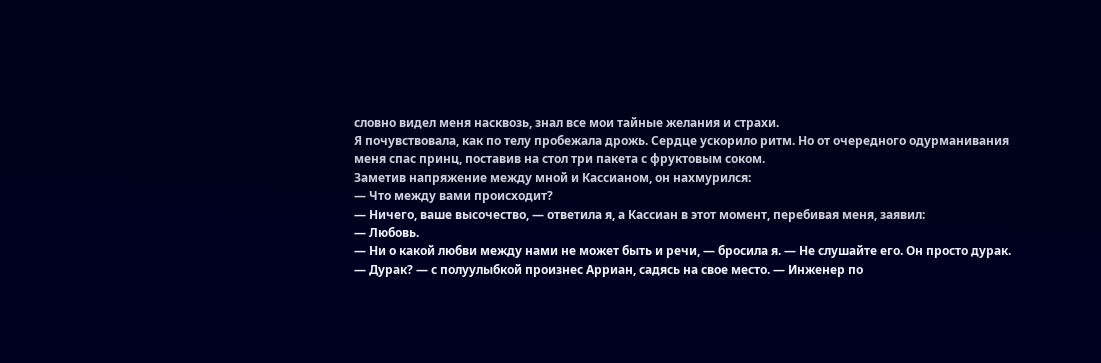словно видел меня насквозь, знал все мои тайные желания и страхи.
Я почувствовала, как по телу пробежала дрожь. Сердце ускорило ритм. Но от очередного одурманивания меня спас принц, поставив на стол три пакета с фруктовым соком.
Заметив напряжение между мной и Кассианом, он нахмурился:
— Что между вами происходит?
— Ничего, ваше высочество, — ответила я, а Кассиан в этот момент, перебивая меня, заявил:
— Любовь.
— Ни о какой любви между нами не может быть и речи, — бросила я. — Не слушайте его. Он просто дурак.
— Дурак? — с полуулыбкой произнес Арриан, садясь на свое место. — Инженер по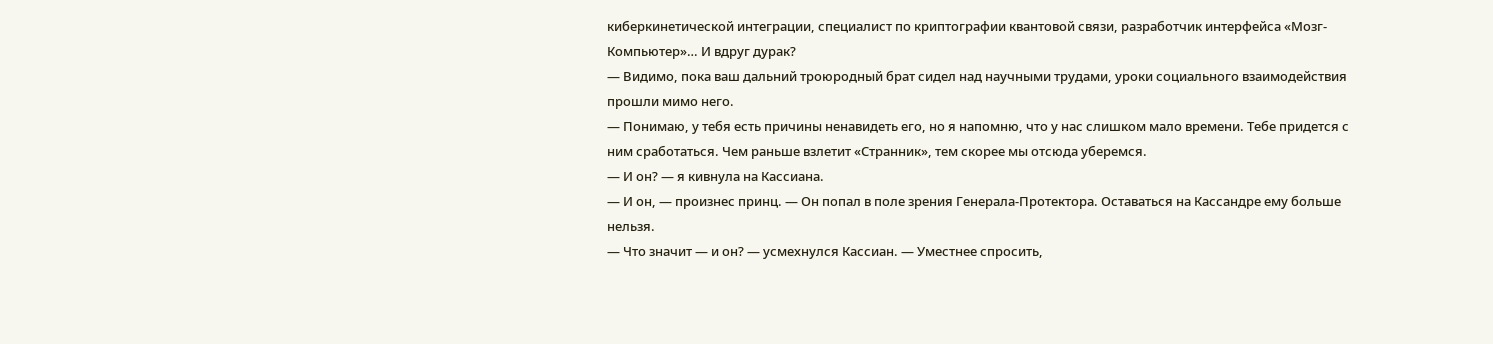киберкинетической интеграции, специалист по криптографии квантовой связи, разработчик интерфейса «Мозг-Компьютер»… И вдруг дурак?
— Видимо, пока ваш дальний троюродный брат сидел над научными трудами, уроки социального взаимодействия прошли мимо него.
— Понимаю, у тебя есть причины ненавидеть его, но я напомню, что у нас слишком мало времени. Тебе придется с ним сработаться. Чем раньше взлетит «Странник», тем скорее мы отсюда уберемся.
— И он? — я кивнула на Кассиана.
— И он, — произнес принц. — Он попал в поле зрения Генерала-Протектора. Оставаться на Кассандре ему больше нельзя.
— Что значит — и он? — усмехнулся Кассиан. — Уместнее спросить,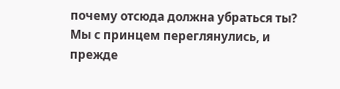почему отсюда должна убраться ты?
Мы с принцем переглянулись, и прежде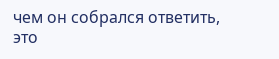чем он собрался ответить, это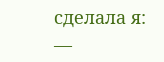сделала я:
—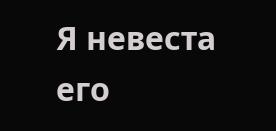Я невеста его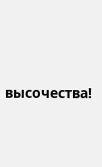высочества!